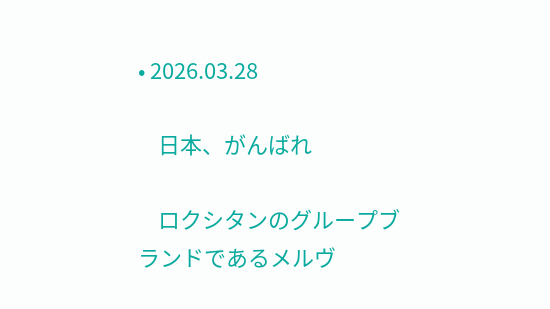• 2026.03.28

    日本、がんばれ

    ロクシタンのグループブランドであるメルヴ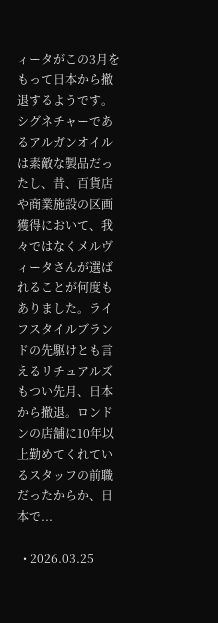ィータがこの3月をもって日本から撤退するようです。シグネチャーであるアルガンオイルは素敵な製品だったし、昔、百貨店や商業施設の区画獲得において、我々ではなくメルヴィータさんが選ばれることが何度もありました。ライフスタイルブランドの先駆けとも言えるリチュアルズもつい先月、日本から撤退。ロンドンの店舗に10年以上勤めてくれているスタッフの前職だったからか、日本で...

  • 2026.03.25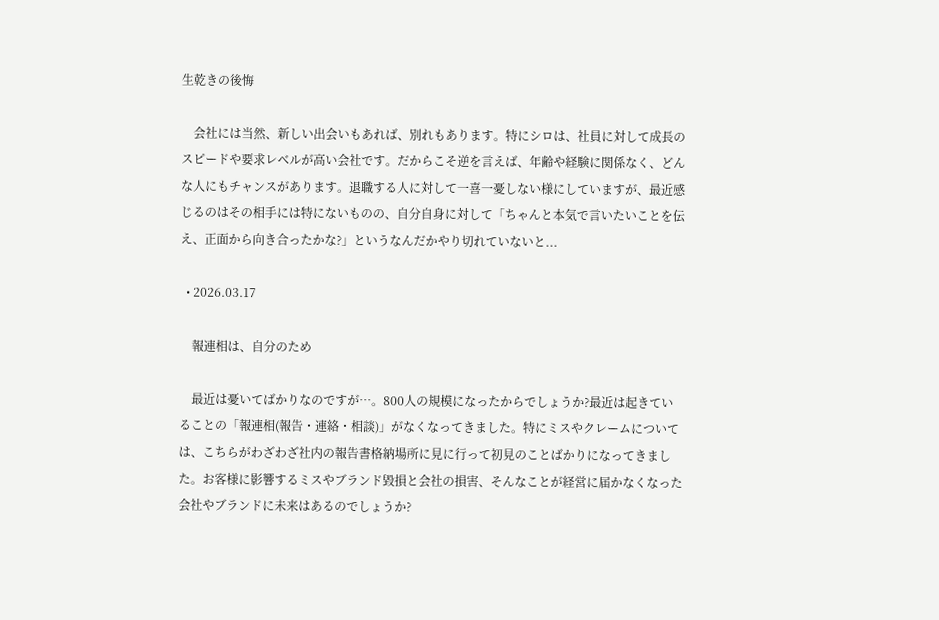生乾きの後悔

    会社には当然、新しい出会いもあれば、別れもあります。特にシロは、社員に対して成長のスピードや要求レベルが高い会社です。だからこそ逆を言えば、年齢や経験に関係なく、どんな人にもチャンスがあります。退職する人に対して一喜一憂しない様にしていますが、最近感じるのはその相手には特にないものの、自分自身に対して「ちゃんと本気で言いたいことを伝え、正面から向き合ったかな?」というなんだかやり切れていないと...

  • 2026.03.17

    報連相は、自分のため

    最近は憂いてばかりなのですが…。800人の規模になったからでしょうか?最近は起きていることの「報連相(報告・連絡・相談)」がなくなってきました。特にミスやクレームについては、こちらがわざわざ社内の報告書格納場所に見に行って初見のことばかりになってきました。お客様に影響するミスやブランド毀損と会社の損害、そんなことが経営に届かなくなった会社やブランドに未来はあるのでしょうか?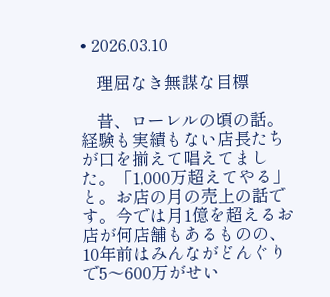• 2026.03.10

    理屈なき無謀な目標

    昔、ローレルの頃の話。経験も実績もない店長たちが口を揃えて唱えてました。「1,000万超えてやる」と。お店の月の売上の話です。今では月1億を超えるお店が何店舗もあるものの、10年前はみんながどんぐりで5〜600万がせい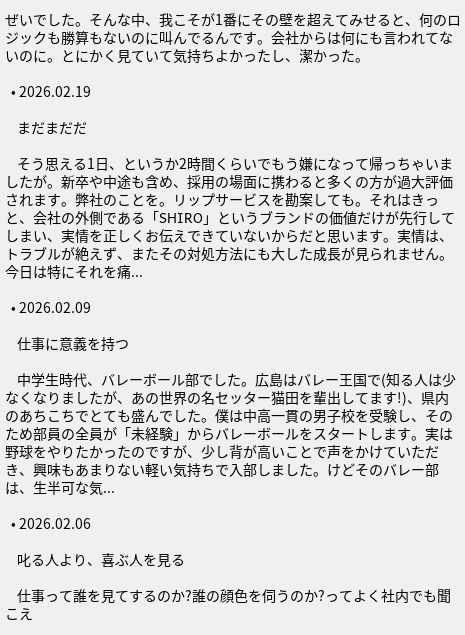ぜいでした。そんな中、我こそが1番にその壁を超えてみせると、何のロジックも勝算もないのに叫んでるんです。会社からは何にも言われてないのに。とにかく見ていて気持ちよかったし、潔かった。

  • 2026.02.19

    まだまだだ

    そう思える1日、というか2時間くらいでもう嫌になって帰っちゃいましたが。新卒や中途も含め、採用の場面に携わると多くの方が過大評価されます。弊社のことを。リップサービスを勘案しても。それはきっと、会社の外側である「SHIRO」というブランドの価値だけが先行してしまい、実情を正しくお伝えできていないからだと思います。実情は、トラブルが絶えず、またその対処方法にも大した成長が見られません。今日は特にそれを痛...

  • 2026.02.09

    仕事に意義を持つ

    中学生時代、バレーボール部でした。広島はバレー王国で(知る人は少なくなりましたが、あの世界の名セッター猫田を輩出してます!)、県内のあちこちでとても盛んでした。僕は中高一貫の男子校を受験し、そのため部員の全員が「未経験」からバレーボールをスタートします。実は野球をやりたかったのですが、少し背が高いことで声をかけていただき、興味もあまりない軽い気持ちで入部しました。けどそのバレー部は、生半可な気...

  • 2026.02.06

    叱る人より、喜ぶ人を見る

    仕事って誰を見てするのか?誰の顔色を伺うのか?ってよく社内でも聞こえ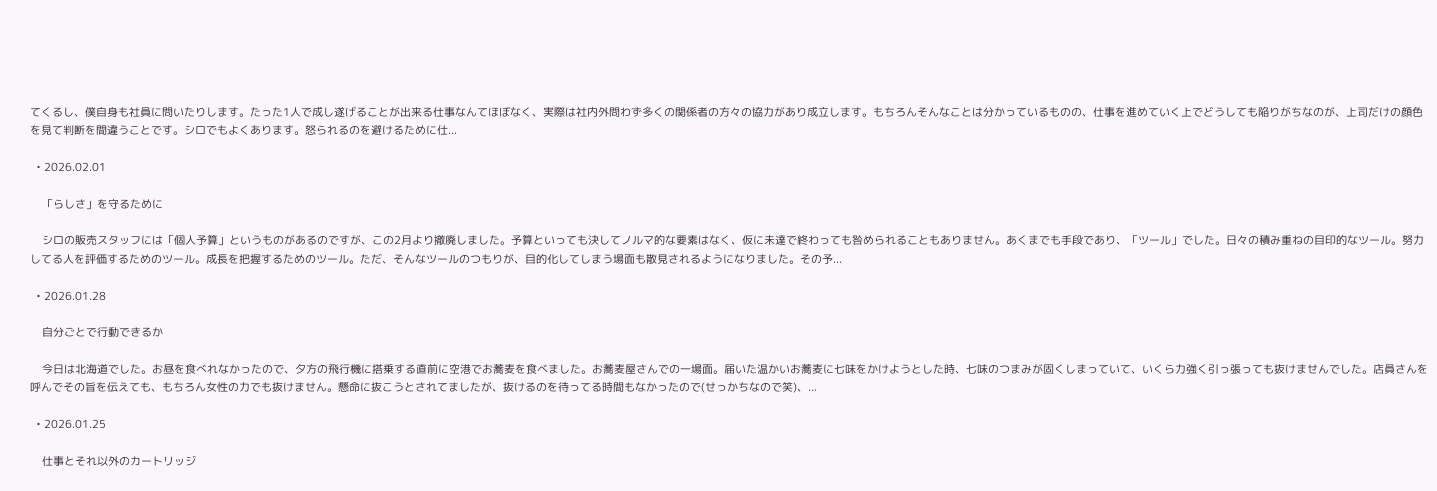てくるし、僕自身も社員に問いたりします。たった1人で成し遂げることが出来る仕事なんてほぼなく、実際は社内外問わず多くの関係者の方々の協力があり成立します。もちろんそんなことは分かっているものの、仕事を進めていく上でどうしても陥りがちなのが、上司だけの顔色を見て判断を間違うことです。シロでもよくあります。怒られるのを避けるために仕...

  • 2026.02.01

    「らしさ」を守るために

    シロの販売スタッフには「個人予算」というものがあるのですが、この2月より撤廃しました。予算といっても決してノルマ的な要素はなく、仮に未達で終わっても咎められることもありません。あくまでも手段であり、「ツール」でした。日々の積み重ねの目印的なツール。努力してる人を評価するためのツール。成長を把握するためのツール。ただ、そんなツールのつもりが、目的化してしまう場面も散見されるようになりました。その予...

  • 2026.01.28

    自分ごとで行動できるか

    今日は北海道でした。お昼を食べれなかったので、夕方の飛行機に搭乗する直前に空港でお蕎麦を食べました。お蕎麦屋さんでの一場面。届いた温かいお蕎麦に七味をかけようとした時、七味のつまみが固くしまっていて、いくら力強く引っ張っても抜けませんでした。店員さんを呼んでその旨を伝えても、もちろん女性の力でも抜けません。懸命に抜こうとされてましたが、抜けるのを待ってる時間もなかったので(せっかちなので笑)、...

  • 2026.01.25

    仕事とそれ以外のカートリッジ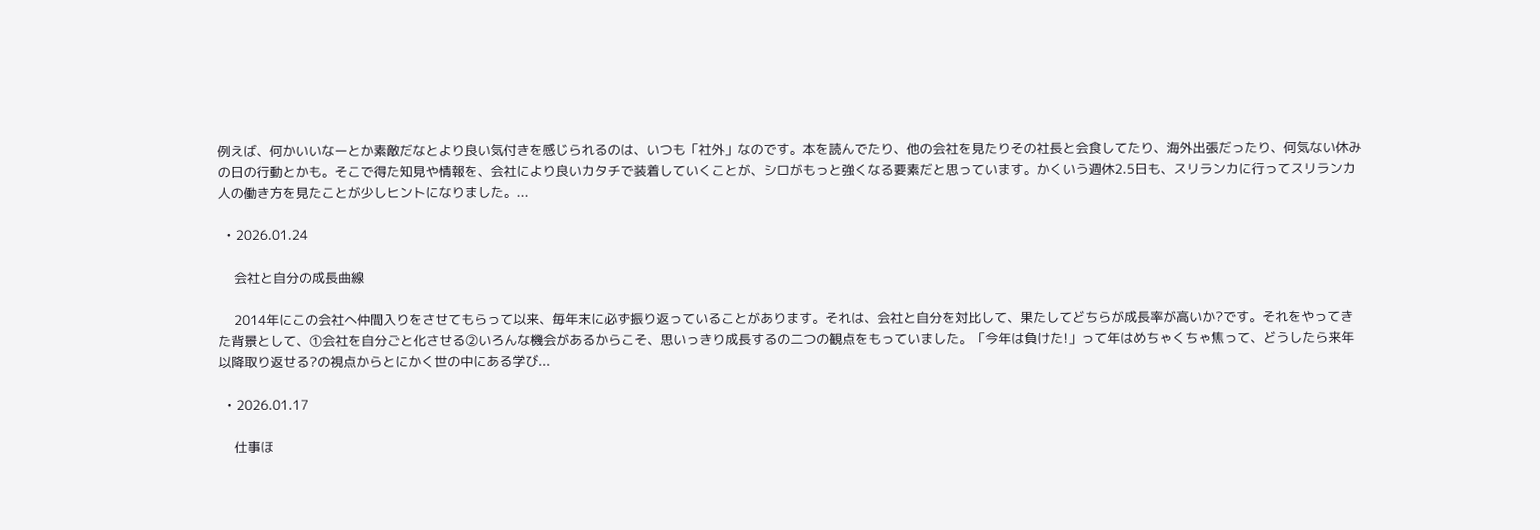例えば、何かいいなーとか素敵だなとより良い気付きを感じられるのは、いつも「社外」なのです。本を読んでたり、他の会社を見たりその社長と会食してたり、海外出張だったり、何気ない休みの日の行動とかも。そこで得た知見や情報を、会社により良いカタチで装着していくことが、シロがもっと強くなる要素だと思っています。かくいう週休2.5日も、スリランカに行ってスリランカ人の働き方を見たことが少しヒントになりました。...

  • 2026.01.24

    会社と自分の成長曲線

    2014年にこの会社へ仲間入りをさせてもらって以来、毎年末に必ず振り返っていることがあります。それは、会社と自分を対比して、果たしてどちらが成長率が高いか?です。それをやってきた背景として、①会社を自分ごと化させる②いろんな機会があるからこそ、思いっきり成長するの二つの観点をもっていました。「今年は負けた!」って年はめちゃくちゃ焦って、どうしたら来年以降取り返せる?の視点からとにかく世の中にある学び...

  • 2026.01.17

    仕事ほ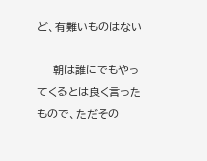ど、有難いものはない

    朝は誰にでもやってくるとは良く言ったもので、ただその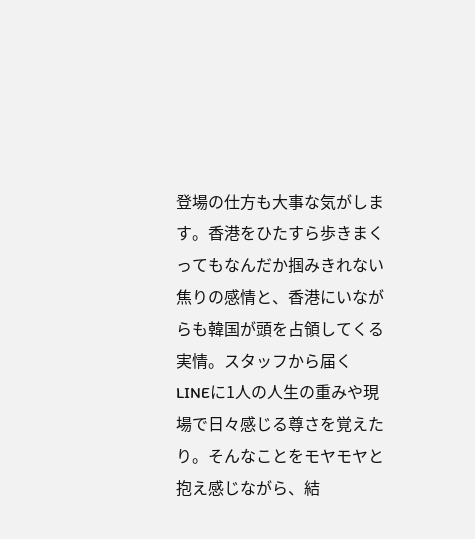登場の仕方も大事な気がします。香港をひたすら歩きまくってもなんだか掴みきれない焦りの感情と、香港にいながらも韓国が頭を占領してくる実情。スタッフから届くLINEに1人の人生の重みや現場で日々感じる尊さを覚えたり。そんなことをモヤモヤと抱え感じながら、結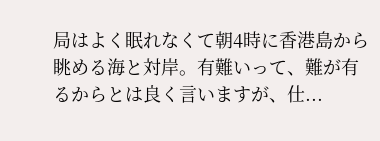局はよく眠れなくて朝4時に香港島から眺める海と対岸。有難いって、難が有るからとは良く言いますが、仕...